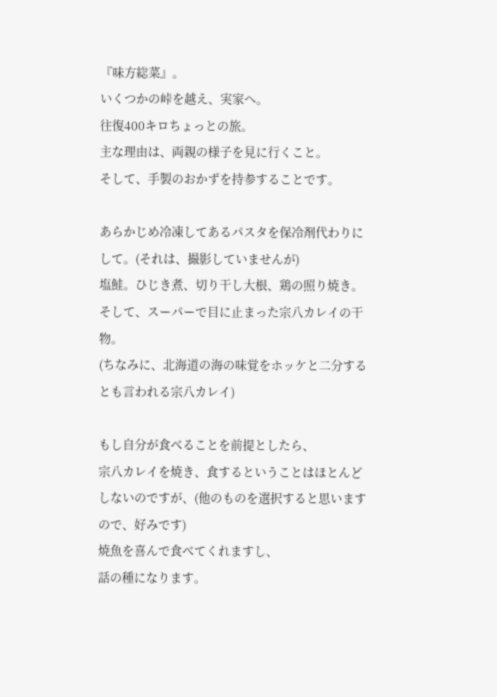『味方総菜』。
いくつかの峠を越え、実家へ。
往復400キロちょっとの旅。
主な理由は、両親の様子を見に行くこと。
そして、手製のおかずを持参することです。

あらかじめ冷凍してあるパスタを保冷剤代わりにして。(それは、撮影していませんが)
塩鮭。ひじき煮、切り干し大根、鶏の照り焼き。
そして、スーパーで目に止まった宗八カレイの干物。
(ちなみに、北海道の海の味覚をホッケと二分するとも言われる宗八カレイ)

もし自分が食べることを前提としたら、
宗八カレイを焼き、食するということはほとんどしないのですが、(他のものを選択すると思いますので、好みです)
焼魚を喜んで食べてくれますし、
話の種になります。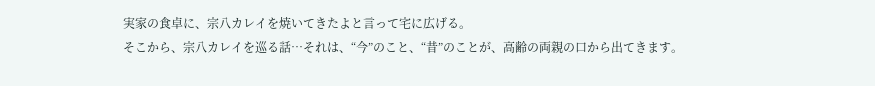実家の食卓に、宗八カレイを焼いてきたよと言って宅に広げる。
そこから、宗八カレイを巡る話…それは、“今”のこと、“昔”のことが、高齢の両親の口から出てきます。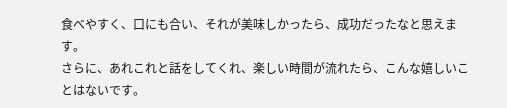食べやすく、口にも合い、それが美味しかったら、成功だったなと思えます。
さらに、あれこれと話をしてくれ、楽しい時間が流れたら、こんな嬉しいことはないです。